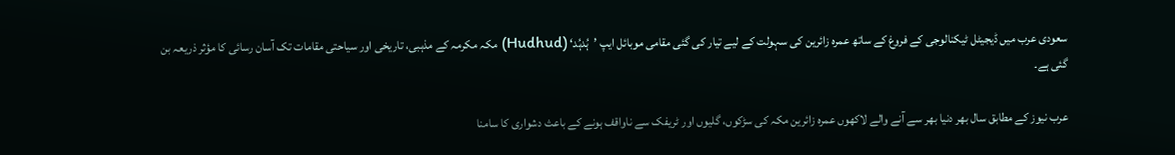سعودی عرب میں ڈیجیٹل ٹیکنالوجی کے فروغ کے ساتھ عمرہ زائرین کی سہولت کے لیے تیار کی گئی مقامی موبائل ایپ ’ہُدہُد‘ (Hudhud) مکہ مکرمہ کے مذہبی، تاریخی اور سیاحتی مقامات تک آسان رسائی کا مؤثر ذریعہ بن گئی ہے۔

عرب نیوز کے مطابق سال بھر دنیا بھر سے آنے والے لاکھوں عمرہ زائرین مکہ کی سڑکوں، گلیوں اور ٹریفک سے ناواقف ہونے کے باعث دشواری کا سامنا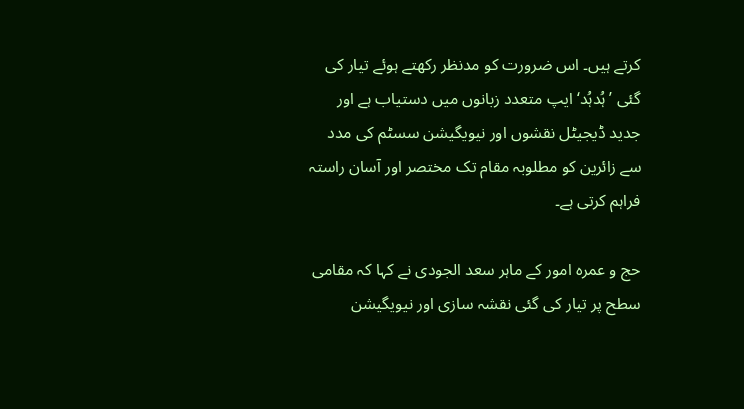کرتے ہیں۔ اس ضرورت کو مدنظر رکھتے ہوئے تیار کی گئی ’ہُدہُد‘ ایپ متعدد زبانوں میں دستیاب ہے اور جدید ڈیجیٹل نقشوں اور نیویگیشن سسٹم کی مدد سے زائرین کو مطلوبہ مقام تک مختصر اور آسان راستہ فراہم کرتی ہے۔

حج و عمرہ امور کے ماہر سعد الجودی نے کہا کہ مقامی سطح پر تیار کی گئی نقشہ سازی اور نیویگیشن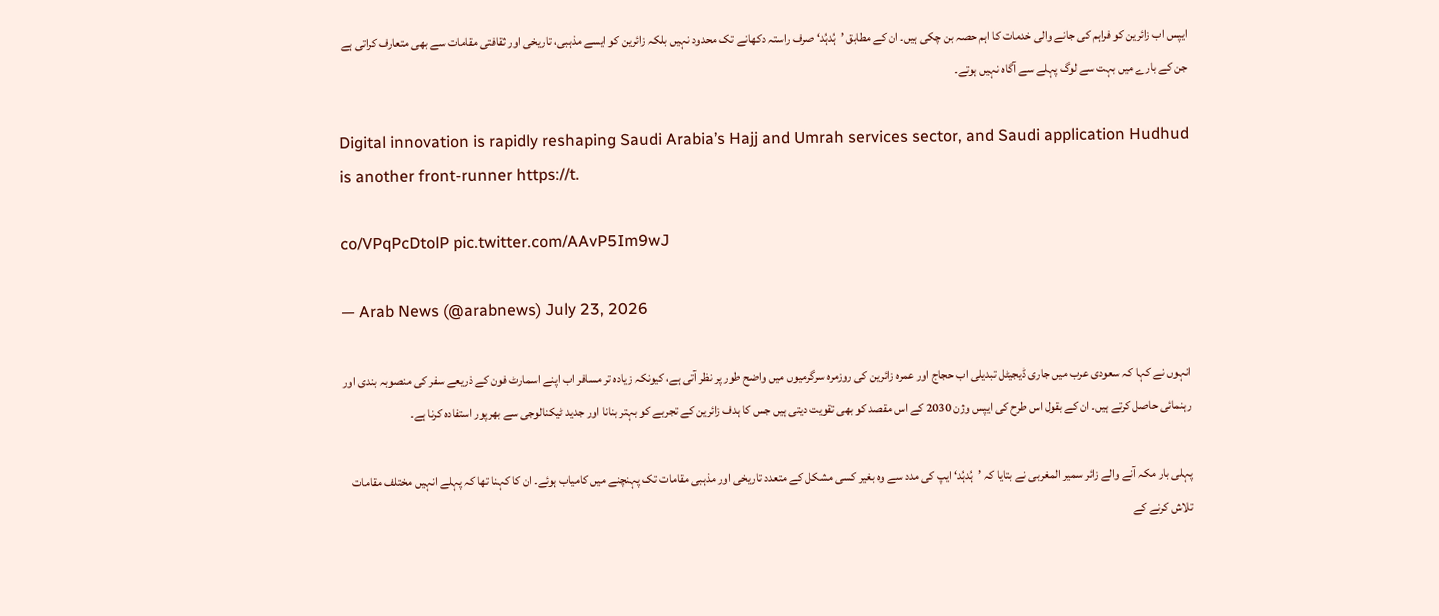ایپس اب زائرین کو فراہم کی جانے والی خدمات کا اہم حصہ بن چکی ہیں۔ ان کے مطابق ’ہُدہُد‘ صرف راستہ دکھانے تک محدود نہیں بلکہ زائرین کو ایسے مذہبی، تاریخی اور ثقافتی مقامات سے بھی متعارف کراتی ہے جن کے بارے میں بہت سے لوگ پہلے سے آگاہ نہیں ہوتے۔

Digital innovation is rapidly reshaping Saudi Arabia’s Hajj and Umrah services sector, and Saudi application Hudhud is another front-runner https://t.

co/VPqPcDtolP pic.twitter.com/AAvP5Im9wJ

— Arab News (@arabnews) July 23, 2026

انہوں نے کہا کہ سعودی عرب میں جاری ڈیجیٹل تبدیلی اب حجاج اور عمرہ زائرین کی روزمرہ سرگرمیوں میں واضح طور پر نظر آتی ہے، کیونکہ زیادہ تر مسافر اب اپنے اسمارٹ فون کے ذریعے سفر کی منصوبہ بندی اور رہنمائی حاصل کرتے ہیں۔ ان کے بقول اس طرح کی ایپس وژن 2030 کے اس مقصد کو بھی تقویت دیتی ہیں جس کا ہدف زائرین کے تجربے کو بہتر بنانا اور جدید ٹیکنالوجی سے بھرپور استفادہ کرنا ہے۔

پہلی بار مکہ آنے والے زائر سمیر المغربی نے بتایا کہ ’ہُدہُد‘ ایپ کی مدد سے وہ بغیر کسی مشکل کے متعدد تاریخی اور مذہبی مقامات تک پہنچنے میں کامیاب ہوئے۔ ان کا کہنا تھا کہ پہلے انہیں مختلف مقامات تلاش کرنے کے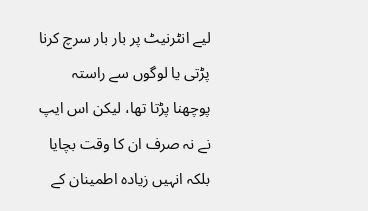لیے انٹرنیٹ پر بار بار سرچ کرنا پڑتی یا لوگوں سے راستہ پوچھنا پڑتا تھا، لیکن اس ایپ نے نہ صرف ان کا وقت بچایا بلکہ انہیں زیادہ اطمینان کے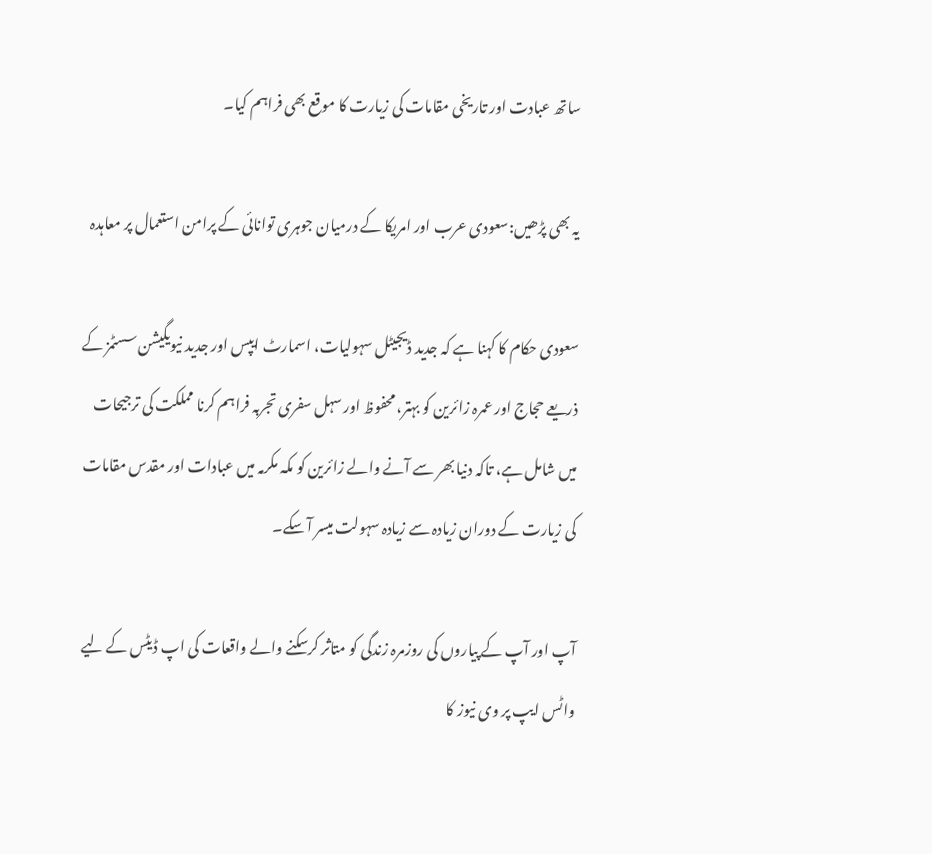ساتھ عبادت اور تاریخی مقامات کی زیارت کا موقع بھی فراہم کیا۔

یہ بھی پڑھیں:سعودی عرب اور امریکا کے درمیان جوہری توانائی کے پرامن استعمال پر معاہدہ

سعودی حکام کا کہنا ہے کہ جدید ڈیجیٹل سہولیات، اسمارٹ ایپس اور جدید نیویگیشن سسٹمز کے ذریعے حجاج اور عمرہ زائرین کو بہتر، محفوظ اور سہل سفری تجربہ فراہم کرنا مملکت کی ترجیحات میں شامل ہے، تاکہ دنیا بھر سے آنے والے زائرین کو مکہ مکرمہ میں عبادات اور مقدس مقامات کی زیارت کے دوران زیادہ سے زیادہ سہولت میسر آ سکے۔

آپ اور آپ کے پیاروں کی روزمرہ زندگی کو متاثر کرسکنے والے واقعات کی اپ ڈیٹس کے لیے واٹس ایپ پر وی نیوز کا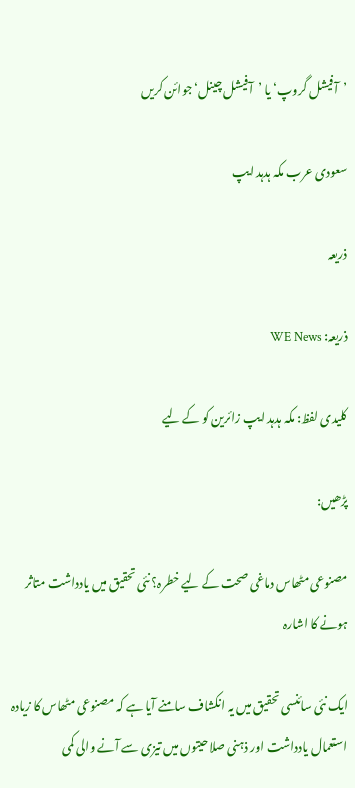’آفیشل گروپ‘ یا ’آفیشل چینل‘ جوائن کریں

سعودی عرب مکہ ہدہد ایپ

ذریعہ

ذریعہ: WE News

کلیدی لفظ: مکہ ہدہد ایپ زائرین کو کے لیے

پڑھیں:

مصنوعی مٹھاس دماغی صحت کے لیے خطرہ؟ نئی تحقیق میں یادداشت متاثر ہونے کا اشارہ

ایک نئی سائنسی تحقیق میں یہ انکشاف سامنے آیا ہے کہ مصنوعی مٹھاس کا زیادہ استعمال یادداشت اور ذہنی صلاحیتوں میں تیزی سے آنے والی کمی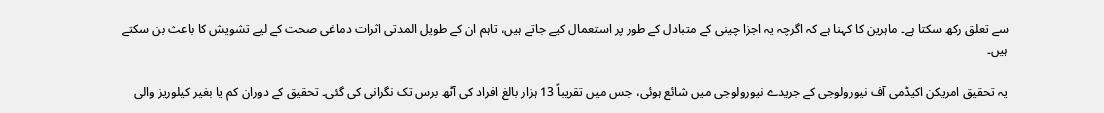سے تعلق رکھ سکتا ہے۔ ماہرین کا کہنا ہے کہ اگرچہ یہ اجزا چینی کے متبادل کے طور پر استعمال کیے جاتے ہیں، تاہم ان کے طویل المدتی اثرات دماغی صحت کے لیے تشویش کا باعث بن سکتے ہیں۔

یہ تحقیق امریکن اکیڈمی آف نیورولوجی کے جریدے نیورولوجی میں شائع ہوئی، جس میں تقریباً 13 ہزار بالغ افراد کی آٹھ برس تک نگرانی کی گئی۔ تحقیق کے دوران کم یا بغیر کیلوریز والی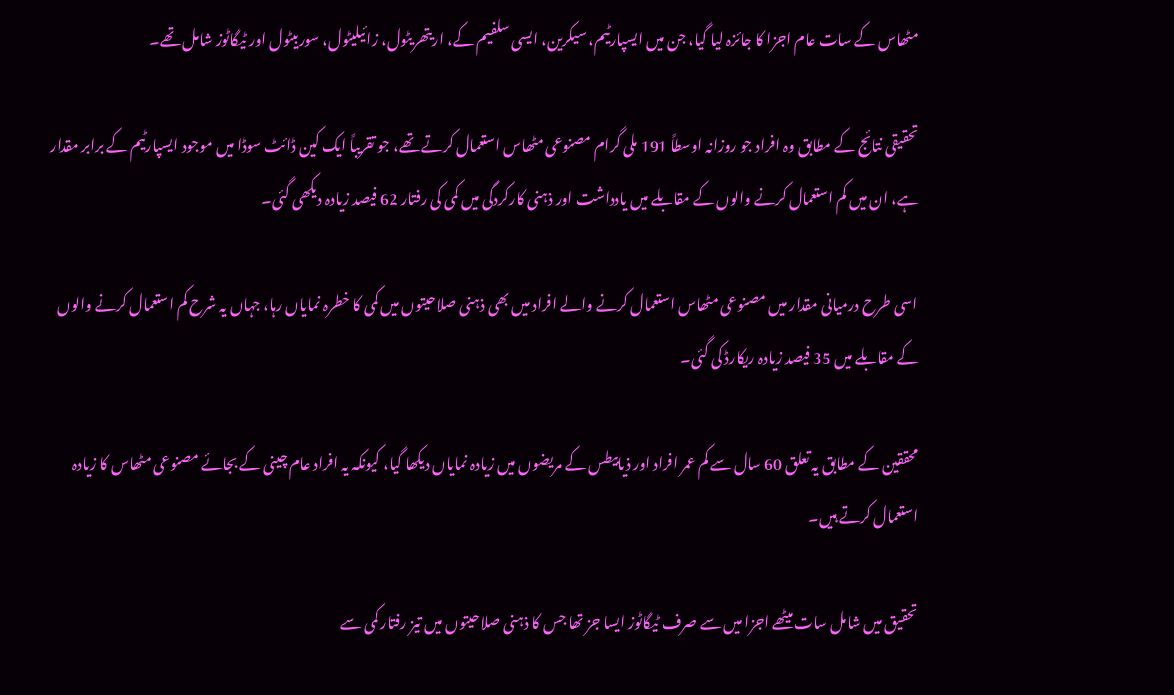مٹھاس کے سات عام اجزا کا جائزہ لیا گیا، جن میں ایسپارٹیم، سیکرین، ایسی سلفیم کے، اریتھریٹول، زائیلیٹول، سوربیٹول اور ٹیگاٹوز شامل تھے۔

تحقیقی نتائج کے مطابق وہ افراد جو روزانہ اوسطاً 191 ملی گرام مصنوعی مٹھاس استعمال کرتے تھے، جو تقریباً ایک کین ڈائٹ سوڈا میں موجود ایسپارٹیم کے برابر مقدار ہے، ان میں کم استعمال کرنے والوں کے مقابلے میں یادداشت اور ذہنی کارکردگی میں کمی کی رفتار 62 فیصد زیادہ دیکھی گئی۔

اسی طرح درمیانی مقدار میں مصنوعی مٹھاس استعمال کرنے والے افراد میں بھی ذہنی صلاحیتوں میں کمی کا خطرہ نمایاں رہا، جہاں یہ شرح کم استعمال کرنے والوں کے مقابلے میں 35 فیصد زیادہ ریکارڈ کی گئی۔

محققین کے مطابق یہ تعلق 60 سال سے کم عمر افراد اور ذیابیطس کے مریضوں میں زیادہ نمایاں دیکھا گیا، کیونکہ یہ افراد عام چینی کے بجائے مصنوعی مٹھاس کا زیادہ استعمال کرتے ہیں۔

تحقیق میں شامل سات میٹھے اجزا میں سے صرف ٹیگاٹوز ایسا جز تھا جس کا ذہنی صلاحیتوں میں تیز رفتار کمی سے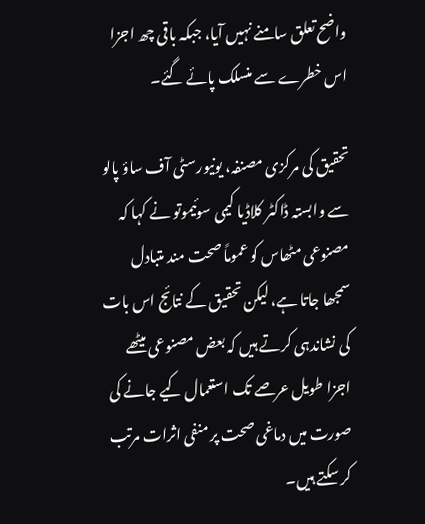واضح تعلق سامنے نہیں آیا، جبکہ باقی چھ اجزا اس خطرے سے منسلک پائے گئے۔

تحقیق کی مرکزی مصنفہ، یونیورسٹی آف ساؤ پالو سے وابستہ ڈاکٹر کلاڈیا کیمی سوئیموتو نے کہا کہ مصنوعی مٹھاس کو عموماً صحت مند متبادل سمجھا جاتا ہے، لیکن تحقیق کے نتائج اس بات کی نشاندہی کرتے ہیں کہ بعض مصنوعی میٹھے اجزا طویل عرصے تک استعمال کیے جانے کی صورت میں دماغی صحت پر منفی اثرات مرتب کر سکتے ہیں۔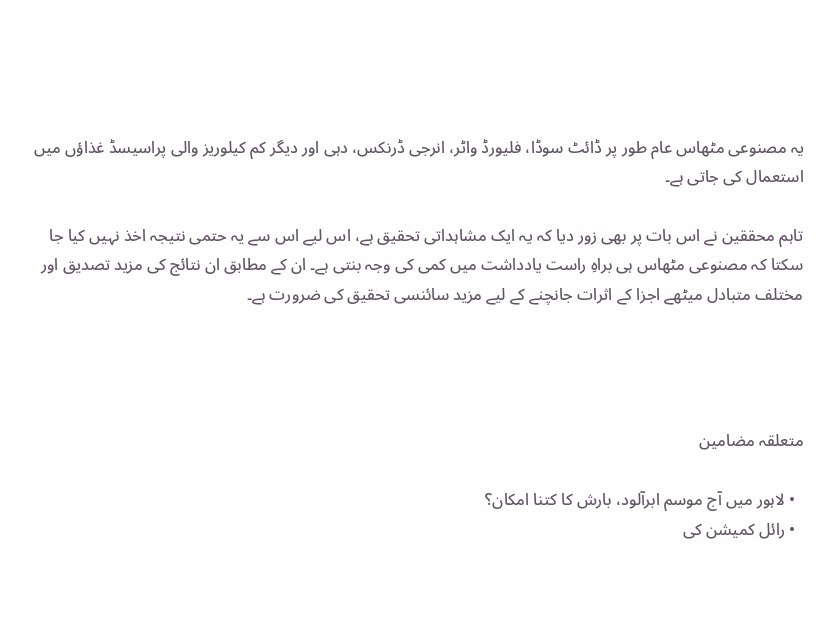یہ مصنوعی مٹھاس عام طور پر ڈائٹ سوڈا، فلیورڈ واٹر، انرجی ڈرنکس، دہی اور دیگر کم کیلوریز والی پراسیسڈ غذاؤں میں استعمال کی جاتی ہے۔

تاہم محققین نے اس بات پر بھی زور دیا کہ یہ ایک مشاہداتی تحقیق ہے، اس لیے اس سے یہ حتمی نتیجہ اخذ نہیں کیا جا سکتا کہ مصنوعی مٹھاس ہی براہِ راست یادداشت میں کمی کی وجہ بنتی ہے۔ ان کے مطابق ان نتائج کی مزید تصدیق اور مختلف متبادل میٹھے اجزا کے اثرات جانچنے کے لیے مزید سائنسی تحقیق کی ضرورت ہے۔




متعلقہ مضامین

  • لاہور میں آج موسم ابرآلود، بارش کا کتنا امکان؟
  • رائل کمیشن کی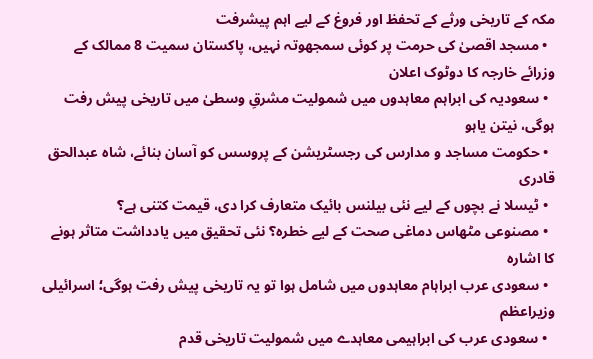مکہ کے تاریخی ورثے کے تحفظ اور فروغ کے لیے اہم پیشرفت
  • مسجد اقصیٰ کی حرمت پر کوئی سمجھوتہ نہیں، پاکستان سمیت 8 ممالک کے وزرائے خارجہ کا دوٹوک اعلان
  • سعودیہ کی ابراہم معاہدوں میں شمولیت مشرقِ وسطیٰ میں تاریخی پیش رفت ہوگی، نیتن یاہو
  • حکومت مساجد و مدارس کی رجسٹریشن کے پروسس کو آسان بنائے، شاہ عبدالحق قادری
  • ٹیسلا نے بچوں کے لیے نئی بیلنس بائیک متعارف کرا دی، قیمت کتنی ہے؟
  • مصنوعی مٹھاس دماغی صحت کے لیے خطرہ؟ نئی تحقیق میں یادداشت متاثر ہونے کا اشارہ
  • سعودی عرب ابراہام معاہدوں میں شامل ہوا تو یہ تاریخی پیش رفت ہوگی؛ اسرائیلی وزیراعظم
  • سعودی عرب کی ابراہیمی معاہدے میں شمولیت تاریخی قدم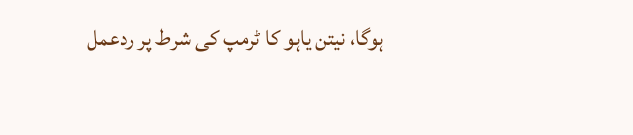ہوگا، نیتن یاہو کا ٹرمپ کی شرط پر ردعمل